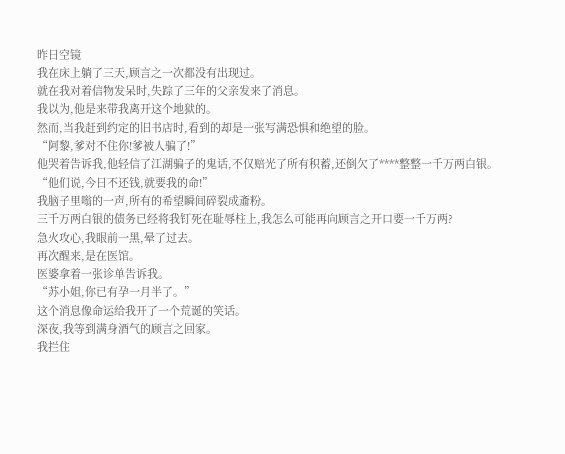昨日空镜
我在床上躺了三天,顾言之一次都没有出现过。
就在我对着信物发呆时,失踪了三年的父亲发来了消息。
我以为,他是来带我离开这个地狱的。
然而,当我赶到约定的旧书店时,看到的却是一张写满恐惧和绝望的脸。
“阿黎,爹对不住你!爹被人骗了!”
他哭着告诉我,他轻信了江湖骗子的鬼话,不仅赔光了所有积蓄,还倒欠了****整整一千万两白银。
“他们说,今日不还钱,就要我的命!”
我脑子里嗡的一声,所有的希望瞬间碎裂成齑粉。
三千万两白银的债务已经将我钉死在耻辱柱上,我怎么可能再向顾言之开口要一千万两?
急火攻心,我眼前一黑,晕了过去。
再次醒来,是在医馆。
医婆拿着一张诊单告诉我。
“苏小姐,你已有孕一月半了。”
这个消息像命运给我开了一个荒诞的笑话。
深夜,我等到满身酒气的顾言之回家。
我拦住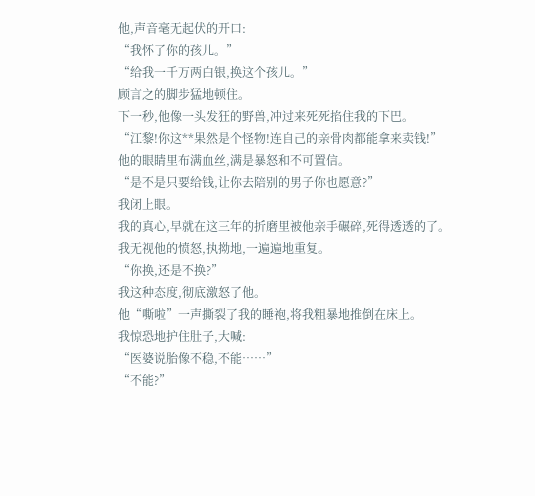他,声音毫无起伏的开口:
“我怀了你的孩儿。”
“给我一千万两白银,换这个孩儿。”
顾言之的脚步猛地顿住。
下一秒,他像一头发狂的野兽,冲过来死死掐住我的下巴。
“江黎!你这**果然是个怪物!连自己的亲骨肉都能拿来卖钱!”
他的眼睛里布满血丝,满是暴怒和不可置信。
“是不是只要给钱,让你去陪别的男子你也愿意?”
我闭上眼。
我的真心,早就在这三年的折磨里被他亲手碾碎,死得透透的了。
我无视他的愤怒,执拗地,一遍遍地重复。
“你换,还是不换?”
我这种态度,彻底激怒了他。
他“嘶啦”一声撕裂了我的睡袍,将我粗暴地推倒在床上。
我惊恐地护住肚子,大喊:
“医婆说胎像不稳,不能……”
“不能?”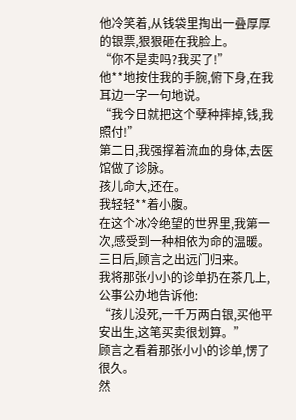他冷笑着,从钱袋里掏出一叠厚厚的银票,狠狠砸在我脸上。
“你不是卖吗?我买了!”
他**地按住我的手腕,俯下身,在我耳边一字一句地说。
“我今日就把这个孽种摔掉,钱,我照付!”
第二日,我强撑着流血的身体,去医馆做了诊脉。
孩儿命大,还在。
我轻轻**着小腹。
在这个冰冷绝望的世界里,我第一次,感受到一种相依为命的温暖。
三日后,顾言之出远门归来。
我将那张小小的诊单扔在茶几上,公事公办地告诉他:
“孩儿没死,一千万两白银,买他平安出生,这笔买卖很划算。”
顾言之看着那张小小的诊单,愣了很久。
然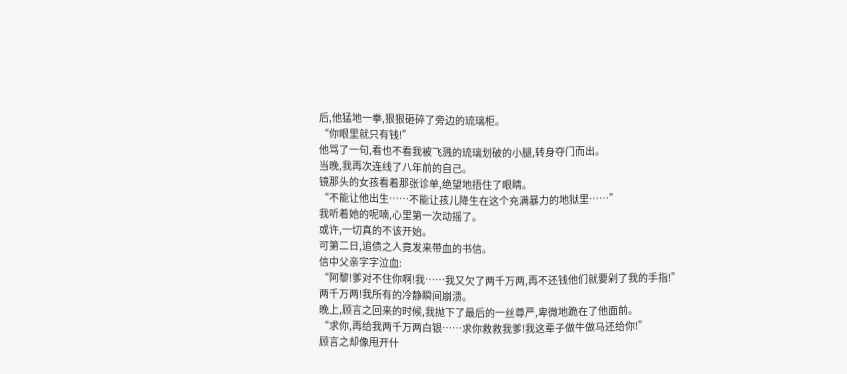后,他猛地一拳,狠狠砸碎了旁边的琉璃柜。
“你眼里就只有钱!”
他骂了一句,看也不看我被飞溅的琉璃划破的小腿,转身夺门而出。
当晚,我再次连线了八年前的自己。
镜那头的女孩看着那张诊单,绝望地捂住了眼睛。
“不能让他出生……不能让孩儿降生在这个充满暴力的地狱里……”
我听着她的呢喃,心里第一次动摇了。
或许,一切真的不该开始。
可第二日,追债之人竟发来带血的书信。
信中父亲字字泣血:
“阿黎!爹对不住你啊!我……我又欠了两千万两,再不还钱他们就要剁了我的手指!”
两千万两!我所有的冷静瞬间崩溃。
晚上,顾言之回来的时候,我抛下了最后的一丝尊严,卑微地跪在了他面前。
“求你,再给我两千万两白银……求你救救我爹!我这辈子做牛做马还给你!”
顾言之却像甩开什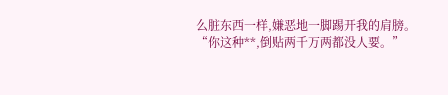么脏东西一样,嫌恶地一脚踢开我的肩膀。
“你这种**,倒贴两千万两都没人要。”